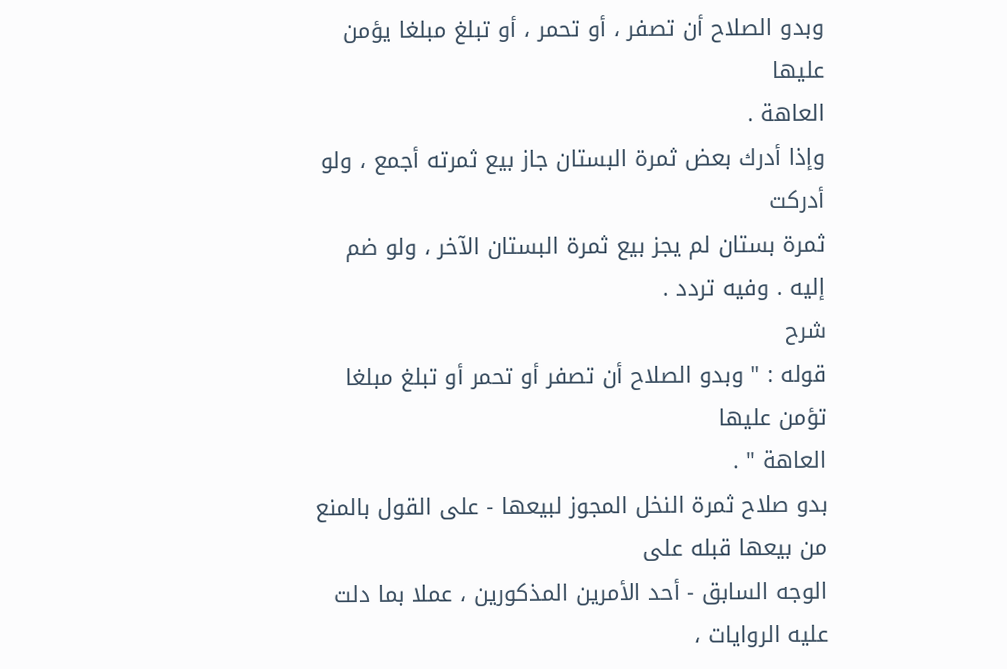وبدو الصلاح أن تصفر ، أو تحمر ، أو تبلغ مبلغا يؤمن عليها
العاهة .
وإذا أدرك بعض ثمرة البستان جاز بيع ثمرته أجمع ، ولو أدركت
ثمرة بستان لم يجز بيع ثمرة البستان الآخر ، ولو ضم إليه . وفيه تردد .
شرح
قوله : " وبدو الصلاح أن تصفر أو تحمر أو تبلغ مبلغا تؤمن عليها
العاهة " .
بدو صلاح ثمرة النخل المجوز لبيعها - على القول بالمنع من بيعها قبله على
الوجه السابق - أحد الأمرين المذكورين ، عملا بما دلت عليه الروايات ،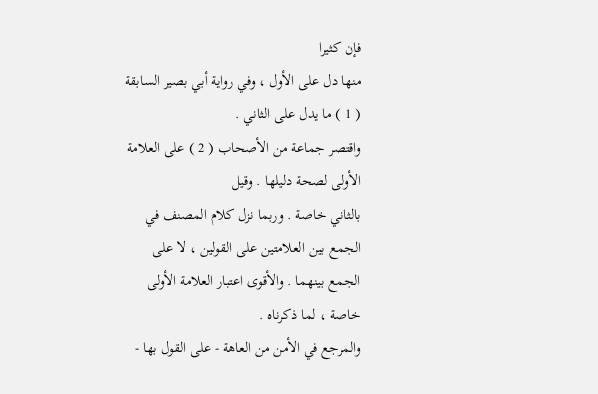فإن كثيرا
منها دل على الأول ، وفي رواية أبي بصير السابقة ( 1 ) ما يدل على الثاني .
واقتصر جماعة من الأصحاب ( 2 ) على العلامة الأولى لصحة دليلها . وقيل
بالثاني خاصة . وربما نزل كلام المصنف في الجمع بين العلامتين على القولين ، لا على
الجمع بينهما . والأقوى اعتبار العلامة الأولى خاصة ، لما ذكرناه .
والمرجع في الأمن من العاهة - على القول بها -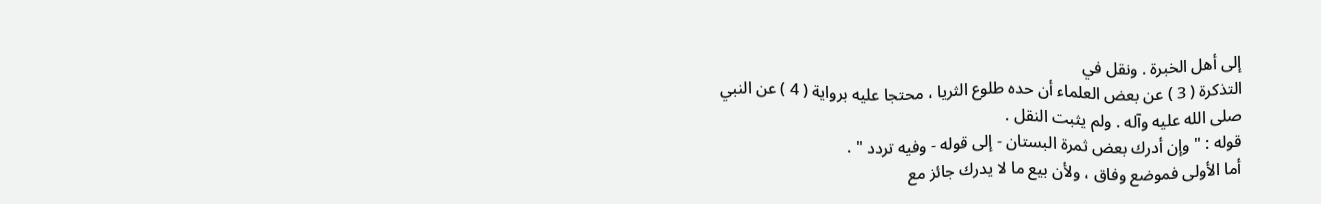إلى أهل الخبرة . ونقل في
التذكرة ( 3 ) عن بعض العلماء أن حده طلوع الثريا ، محتجا عليه برواية ( 4 ) عن النبي
صلى الله عليه وآله . ولم يثبت النقل .
قوله : " وإن أدرك بعض ثمرة البستان - إلى قوله - وفيه تردد " .
أما الأولى فموضع وفاق ، ولأن بيع ما لا يدرك جائز مع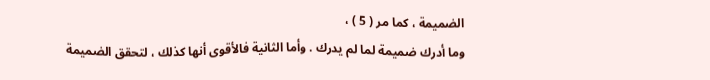الضميمة ، كما مر ( 5 ) ،
وما أدرك ضميمة لما لم يدرك . وأما الثانية فالأقوى أنها كذلك ، لتحقق الضميمة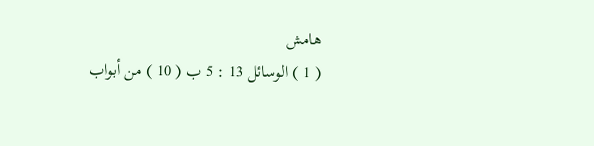هامش
( 1 ) الوسائل 13 : 5 ب ( 10 ) من أبواب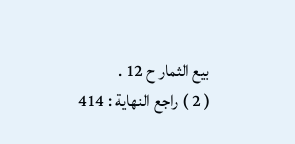بيع الثمار ح 12 .
( 2 ) راجع النهاية : 414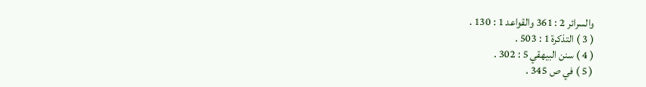والسرائر 2 : 361 والقواعد 1 : 130 .
( 3 ) التذكرة 1 : 503 .
( 4 ) سنن البيهقي 5 : 302 .
( 5 ) في ص 345 .